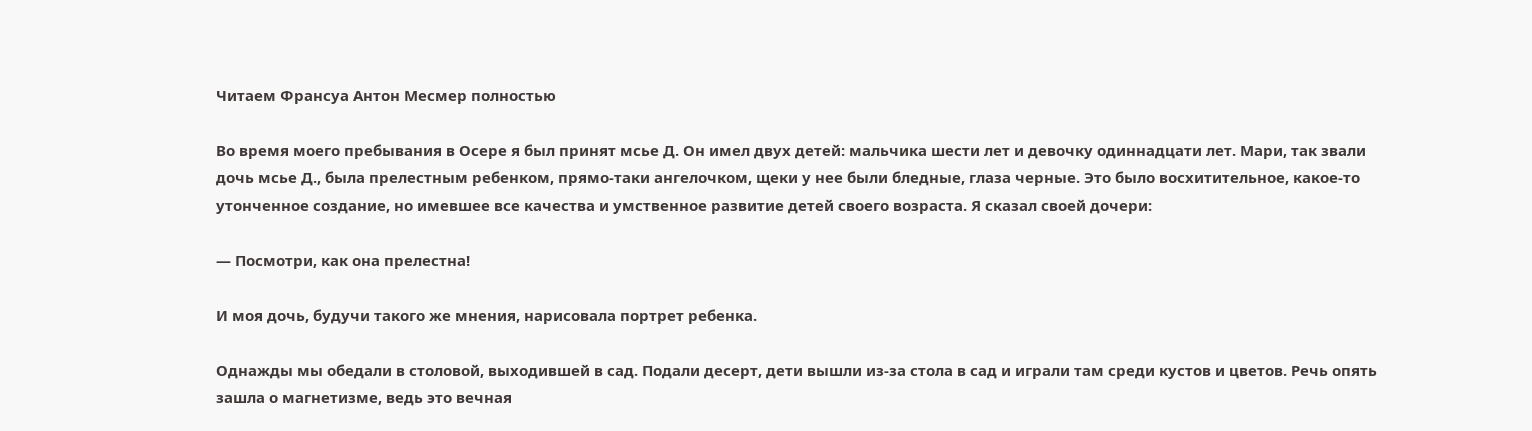Читаем Франсуа Антон Месмер полностью

Во время моего пребывания в Осере я был принят мсье Д. Он имел двух детей: мальчика шести лет и девочку одиннадцати лет. Мари, так звали дочь мсье Д., была прелестным ребенком, прямо-таки ангелочком, щеки у нее были бледные, глаза черные. Это было восхитительное, какое-то утонченное создание, но имевшее все качества и умственное развитие детей своего возраста. Я сказал своей дочери:

— Посмотри, как она прелестна!

И моя дочь, будучи такого же мнения, нарисовала портрет ребенка.

Однажды мы обедали в столовой, выходившей в сад. Подали десерт, дети вышли из-за стола в сад и играли там среди кустов и цветов. Речь опять зашла о магнетизме, ведь это вечная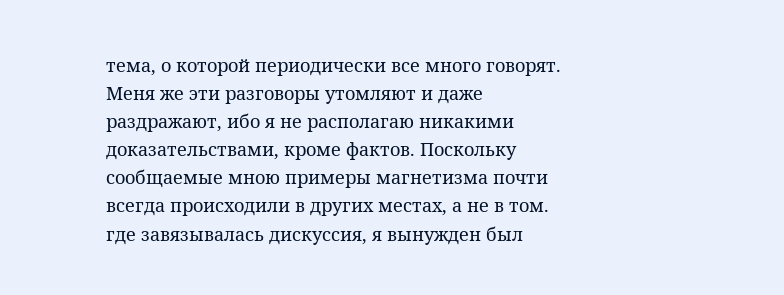тема, о которой периодически все много говорят. Меня же эти разговоры утомляют и даже раздражают, ибо я не располагаю никакими доказательствами, кроме фактов. Поскольку сообщаемые мною примеры магнетизма почти всегда происходили в других местах, а не в том. где завязывалась дискуссия, я вынужден был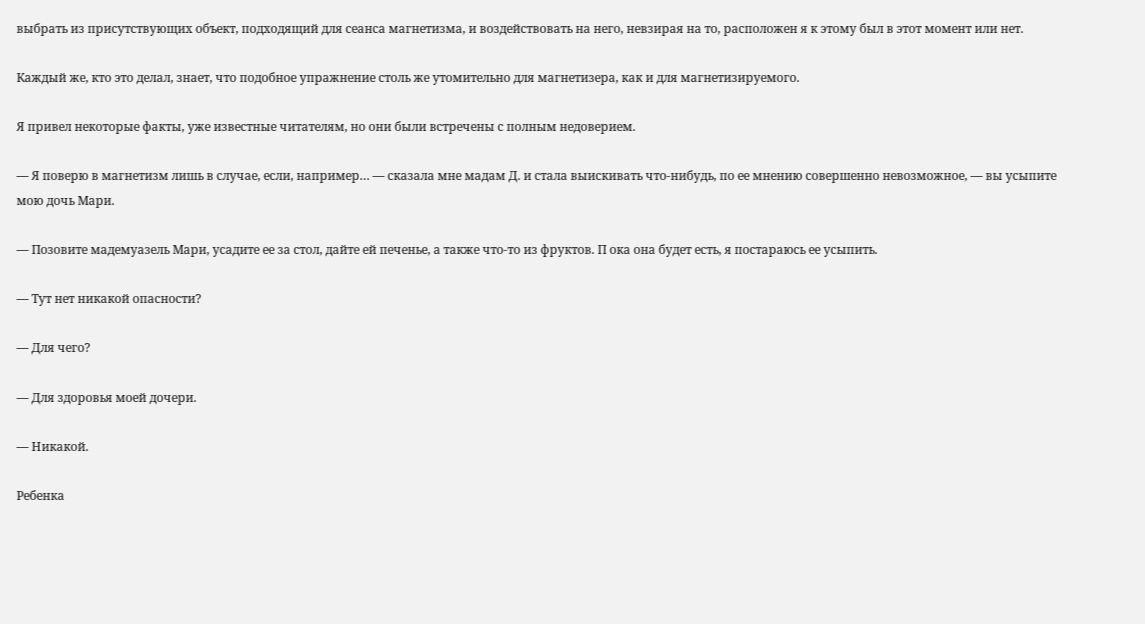выбрать из присутствующих объект, подходящий для сеанса магнетизма, и воздействовать на него, невзирая на то, расположен я к этому был в этот момент или нет.

Каждый же, кто это делал, знает, что подобное упражнение столь же утомительно для магнетизера, как и для магнетизируемого.

Я привел некоторые факты, уже известные читателям, но они были встречены с полным недоверием.

— Я поверю в магнетизм лишь в случае, если, например… — сказала мне мадам Д. и стала выискивать что-нибудь, по ее мнению совершенно невозможное, — вы усыпите мою дочь Мари.

— Позовите мадемуазель Мари, усадите ее за стол, дайте ей печенье, а также что-то из фруктов. П ока она будет есть, я постараюсь ее усыпить.

— Тут нет никакой опасности?

— Для чего?

— Для здоровья моей дочери.

— Никакой.

Ребенка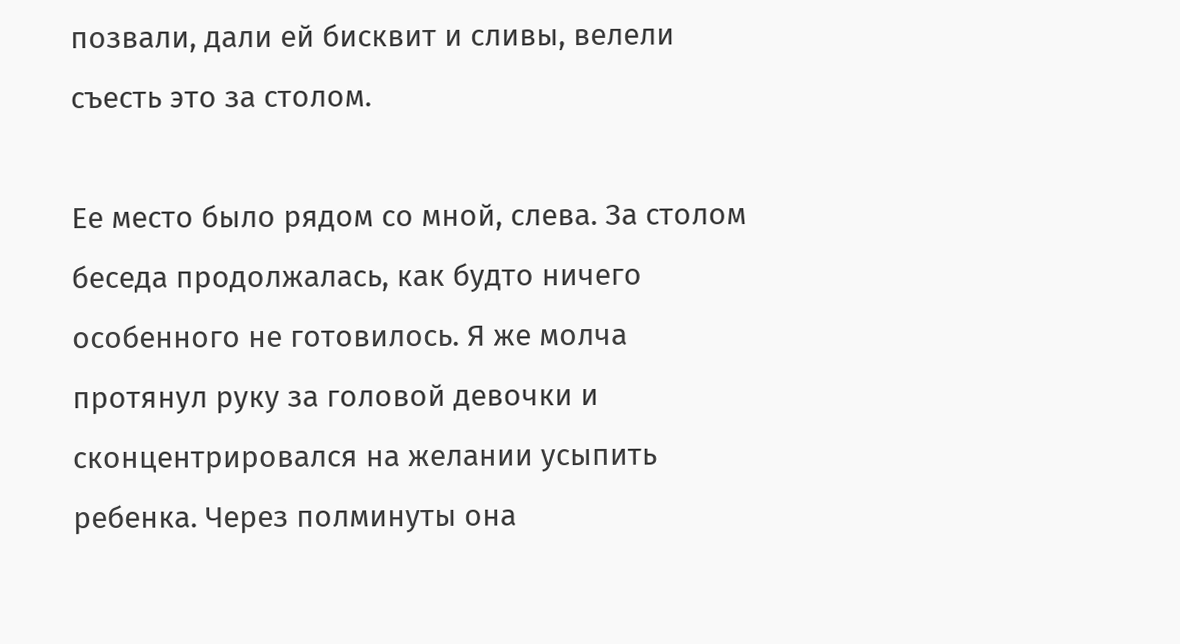позвали, дали ей бисквит и сливы, велели съесть это за столом.

Ее место было рядом со мной, слева. За столом беседа продолжалась, как будто ничего особенного не готовилось. Я же молча протянул руку за головой девочки и сконцентрировался на желании усыпить ребенка. Через полминуты она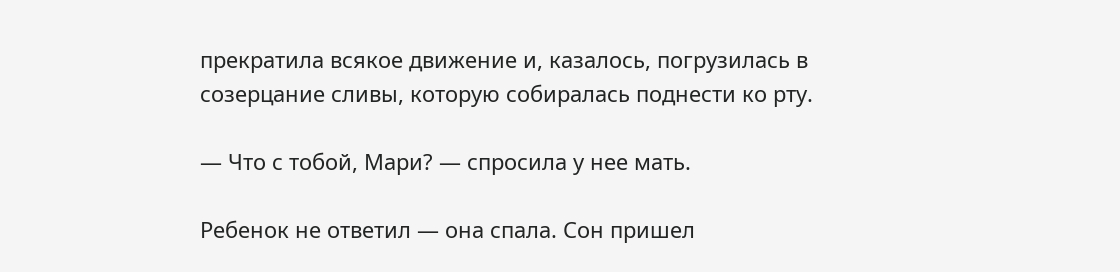прекратила всякое движение и, казалось, погрузилась в созерцание сливы, которую собиралась поднести ко рту.

— Что с тобой, Мари? — спросила у нее мать.

Ребенок не ответил — она спала. Сон пришел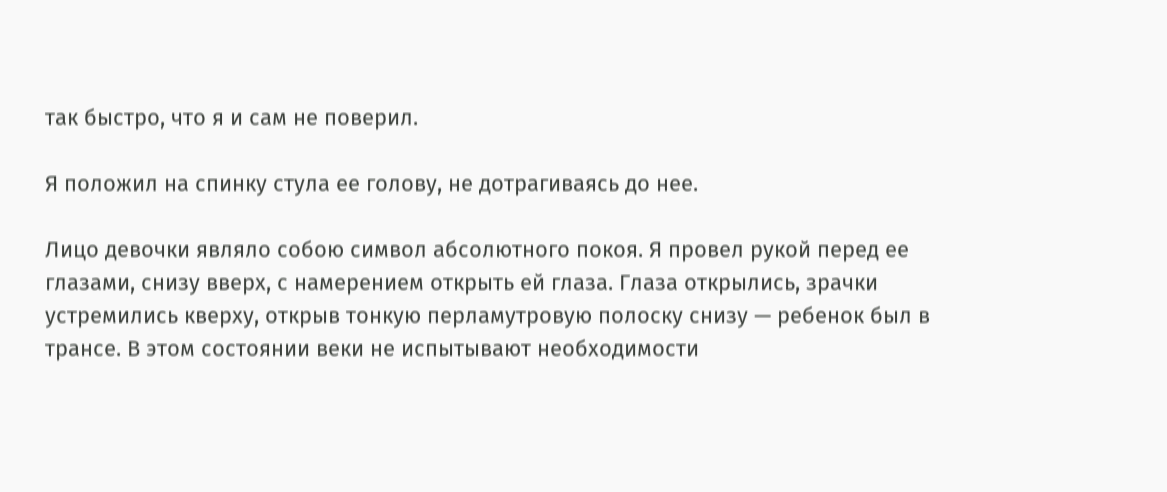так быстро, что я и сам не поверил.

Я положил на спинку стула ее голову, не дотрагиваясь до нее.

Лицо девочки являло собою символ абсолютного покоя. Я провел рукой перед ее глазами, снизу вверх, с намерением открыть ей глаза. Глаза открылись, зрачки устремились кверху, открыв тонкую перламутровую полоску снизу — ребенок был в трансе. В этом состоянии веки не испытывают необходимости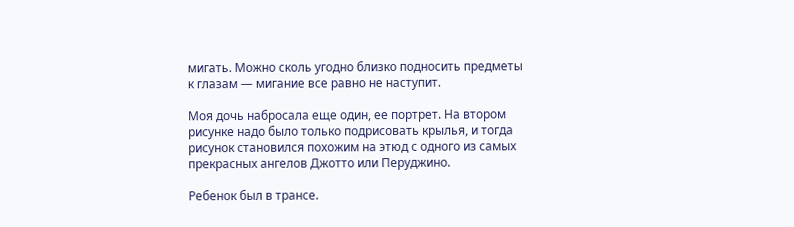мигать. Можно сколь угодно близко подносить предметы к глазам — мигание все равно не наступит.

Моя дочь набросала еще один, ее портрет. На втором рисунке надо было только подрисовать крылья, и тогда рисунок становился похожим на этюд с одного из самых прекрасных ангелов Джотто или Перуджино.

Ребенок был в трансе.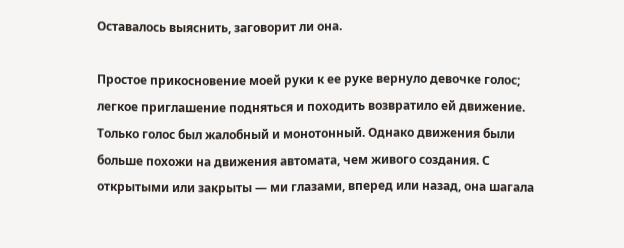Оставалось выяснить, заговорит ли она.

Простое прикосновение моей руки к ее руке вернуло девочке голос; легкое приглашение подняться и походить возвратило ей движение. Только голос был жалобный и монотонный. Однако движения были больше похожи на движения автомата, чем живого создания. С открытыми или закрыты — ми глазами, вперед или назад, она шагала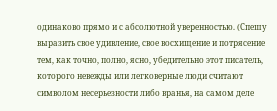одинаково прямо и с абсолютной уверенностью. (Спешу выразить свое удивление, свое восхищение и потрясение тем, как точно, полно, ясно, убедительно этот писатель, которого невежды или легковерные люди считают символом несерьезности либо вранья, на самом деле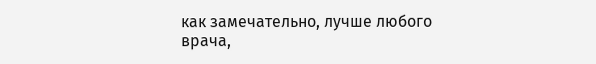как замечательно, лучше любого врача,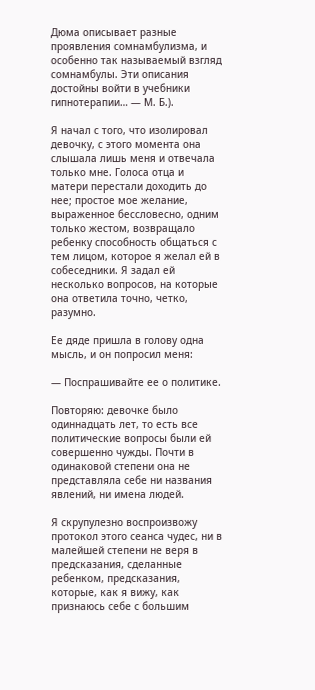Дюма описывает разные проявления сомнамбулизма, и особенно так называемый взгляд сомнамбулы. Эти описания достойны войти в учебники гипнотерапии… — М. Б.).

Я начал с того, что изолировал девочку, с этого момента она слышала лишь меня и отвечала только мне. Голоса отца и матери перестали доходить до нее; простое мое желание, выраженное бессловесно, одним только жестом, возвращало ребенку способность общаться с тем лицом, которое я желал ей в собеседники. Я задал ей несколько вопросов, на которые она ответила точно, четко, разумно.

Ее дяде пришла в голову одна мысль, и он попросил меня:

— Поспрашивайте ее о политике.

Повторяю: девочке было одиннадцать лет, то есть все политические вопросы были ей совершенно чужды. Почти в одинаковой степени она не представляла себе ни названия явлений, ни имена людей.

Я скрупулезно воспроизвожу протокол этого сеанса чудес, ни в малейшей степени не веря в предсказания, сделанные ребенком, предсказания, которые, как я вижу, как признаюсь себе с большим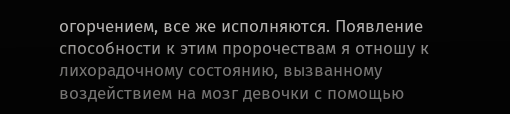огорчением, все же исполняются. Появление способности к этим пророчествам я отношу к лихорадочному состоянию, вызванному воздействием на мозг девочки с помощью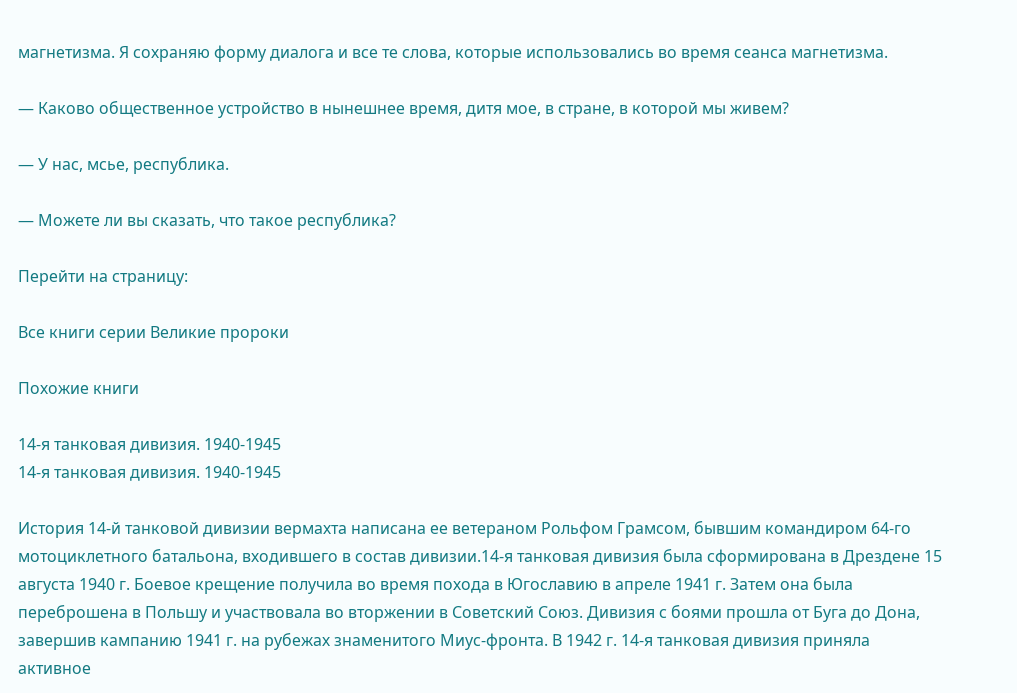магнетизма. Я сохраняю форму диалога и все те слова, которые использовались во время сеанса магнетизма.

— Каково общественное устройство в нынешнее время, дитя мое, в стране, в которой мы живем?

— У нас, мсье, республика.

— Можете ли вы сказать, что такое республика?

Перейти на страницу:

Все книги серии Великие пророки

Похожие книги

14-я танковая дивизия. 1940-1945
14-я танковая дивизия. 1940-1945

История 14-й танковой дивизии вермахта написана ее ветераном Рольфом Грамсом, бывшим командиром 64-го мотоциклетного батальона, входившего в состав дивизии.14-я танковая дивизия была сформирована в Дрездене 15 августа 1940 г. Боевое крещение получила во время похода в Югославию в апреле 1941 г. Затем она была переброшена в Польшу и участвовала во вторжении в Советский Союз. Дивизия с боями прошла от Буга до Дона, завершив кампанию 1941 г. на рубежах знаменитого Миус-фронта. В 1942 г. 14-я танковая дивизия приняла активное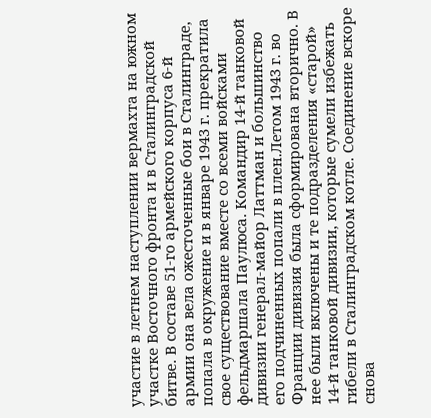участие в летнем наступлении вермахта на южном участке Восточного фронта и в Сталинградской битве. В составе 51-го армейского корпуса 6-й армии она вела ожесточенные бои в Сталинграде, попала в окружение и в январе 1943 г. прекратила свое существование вместе со всеми войсками фельдмаршала Паулюса. Командир 14-й танковой дивизии генерал-майор Латтман и большинство его подчиненных попали в плен.Летом 1943 г. во Франции дивизия была сформирована вторично. В нее были включены и те подразделения «старой» 14-й танковой дивизии, которые сумели избежать гибели в Сталинградском котле. Соединение вскоре снова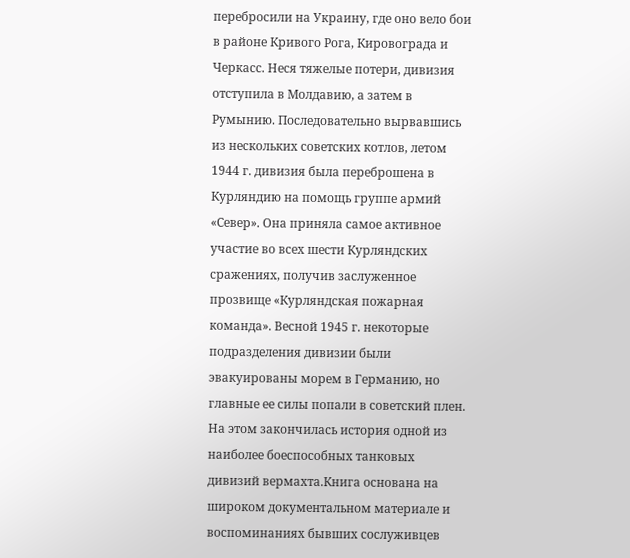перебросили на Украину, где оно вело бои в районе Кривого Рога, Кировограда и Черкасс. Неся тяжелые потери, дивизия отступила в Молдавию, а затем в Румынию. Последовательно вырвавшись из нескольких советских котлов, летом 1944 г. дивизия была переброшена в Курляндию на помощь группе армий «Север». Она приняла самое активное участие во всех шести Курляндских сражениях, получив заслуженное прозвище «Курляндская пожарная команда». Весной 1945 г. некоторые подразделения дивизии были эвакуированы морем в Германию, но главные ее силы попали в советский плен. На этом закончилась история одной из наиболее боеспособных танковых дивизий вермахта.Книга основана на широком документальном материале и воспоминаниях бывших сослуживцев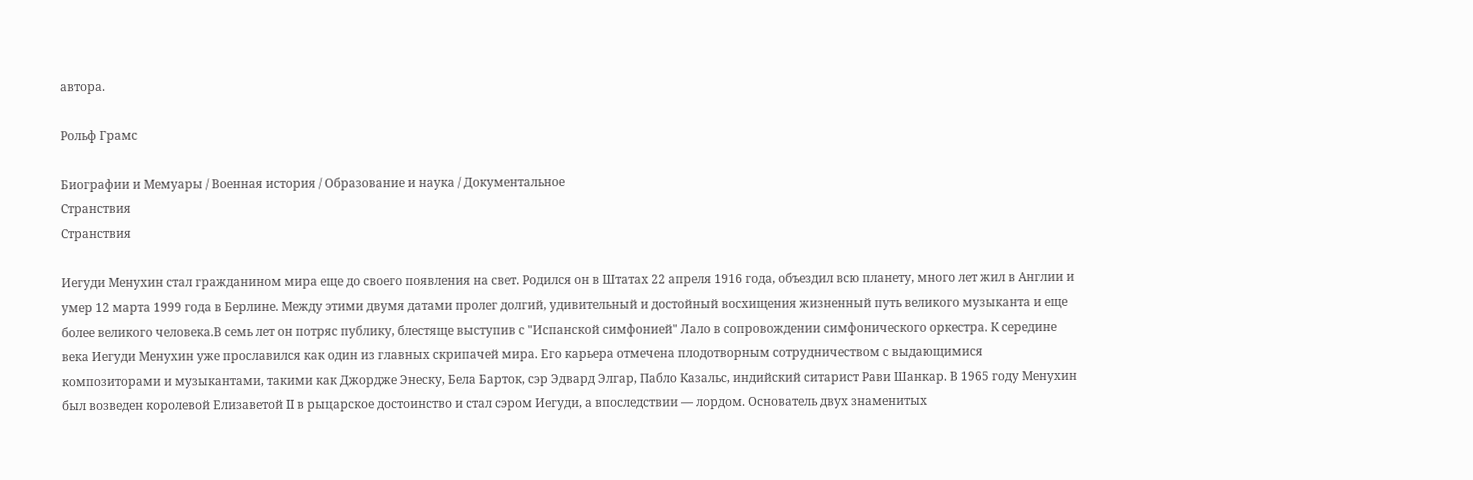автора.

Рольф Грамс

Биографии и Мемуары / Военная история / Образование и наука / Документальное
Странствия
Странствия

Иегуди Менухин стал гражданином мира еще до своего появления на свет. Родился он в Штатах 22 апреля 1916 года, объездил всю планету, много лет жил в Англии и умер 12 марта 1999 года в Берлине. Между этими двумя датами пролег долгий, удивительный и достойный восхищения жизненный путь великого музыканта и еще более великого человека.В семь лет он потряс публику, блестяще выступив с "Испанской симфонией" Лало в сопровождении симфонического оркестра. К середине века Иегуди Менухин уже прославился как один из главных скрипачей мира. Его карьера отмечена плодотворным сотрудничеством с выдающимися композиторами и музыкантами, такими как Джордже Энеску, Бела Барток, сэр Эдвард Элгар, Пабло Казальс, индийский ситарист Рави Шанкар. В 1965 году Менухин был возведен королевой Елизаветой II в рыцарское достоинство и стал сэром Иегуди, а впоследствии — лордом. Основатель двух знаменитых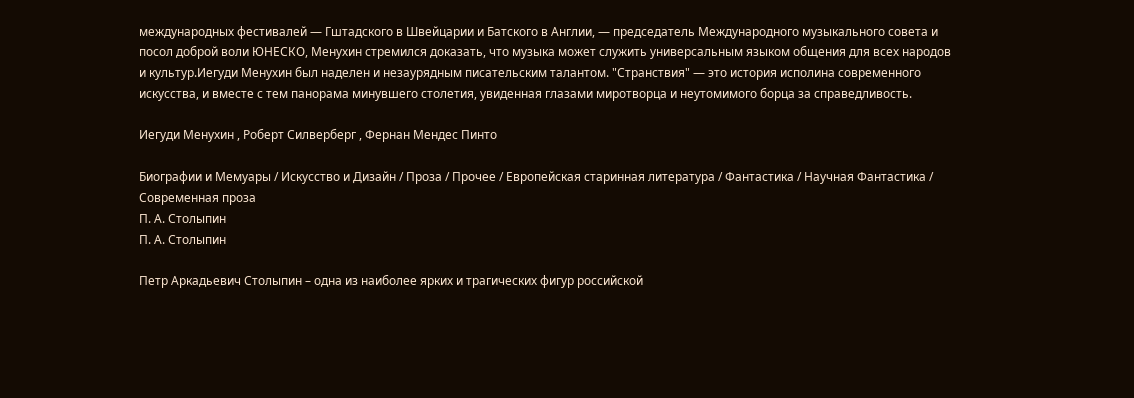международных фестивалей — Гштадского в Швейцарии и Батского в Англии, — председатель Международного музыкального совета и посол доброй воли ЮНЕСКО, Менухин стремился доказать, что музыка может служить универсальным языком общения для всех народов и культур.Иегуди Менухин был наделен и незаурядным писательским талантом. "Странствия" — это история исполина современного искусства, и вместе с тем панорама минувшего столетия, увиденная глазами миротворца и неутомимого борца за справедливость.

Иегуди Менухин , Роберт Силверберг , Фернан Мендес Пинто

Биографии и Мемуары / Искусство и Дизайн / Проза / Прочее / Европейская старинная литература / Фантастика / Научная Фантастика / Современная проза
П. А. Столыпин
П. А. Столыпин

Петр Аркадьевич Столыпин – одна из наиболее ярких и трагических фигур российской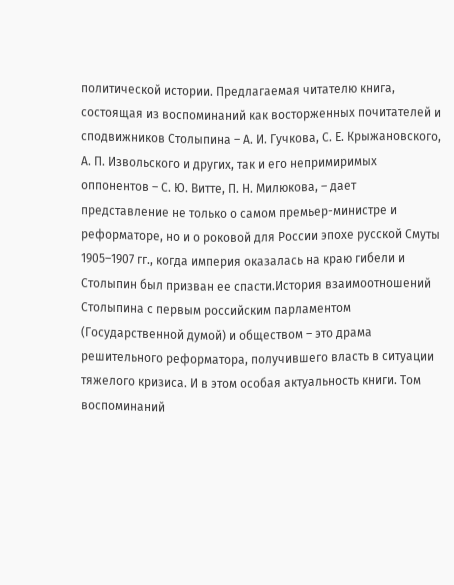политической истории. Предлагаемая читателю книга, состоящая из воспоминаний как восторженных почитателей и сподвижников Столыпина – А. И. Гучкова, С. Е. Крыжановского, А. П. Извольского и других, так и его непримиримых оппонентов – С. Ю. Витте, П. Н. Милюкова, – дает представление не только о самом премьер-министре и реформаторе, но и о роковой для России эпохе русской Смуты 1905–1907 гг., когда империя оказалась на краю гибели и Столыпин был призван ее спасти.История взаимоотношений Столыпина с первым российским парламентом (Государственной думой) и обществом – это драма решительного реформатора, получившего власть в ситуации тяжелого кризиса. И в этом особая актуальность книги. Том воспоминаний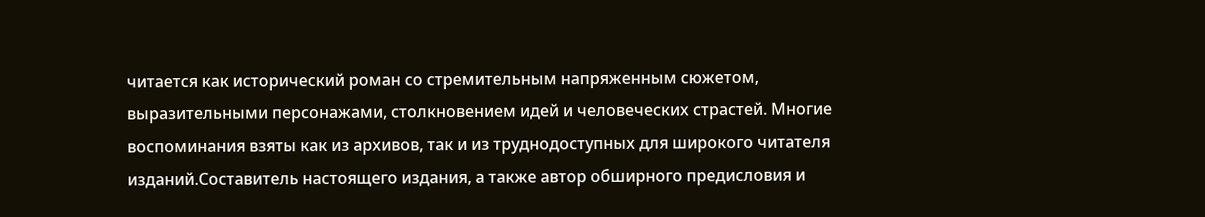читается как исторический роман со стремительным напряженным сюжетом, выразительными персонажами, столкновением идей и человеческих страстей. Многие воспоминания взяты как из архивов, так и из труднодоступных для широкого читателя изданий.Составитель настоящего издания, а также автор обширного предисловия и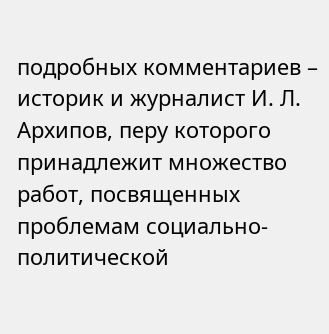подробных комментариев – историк и журналист И. Л. Архипов, перу которого принадлежит множество работ, посвященных проблемам социально-политической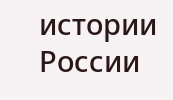истории России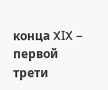конца XIX – первой трети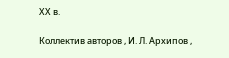ХХ в.

Коллектив авторов , И. Л. Архипов ,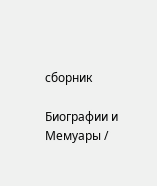сборник

Биографии и Мемуары /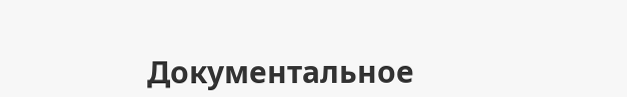Документальное